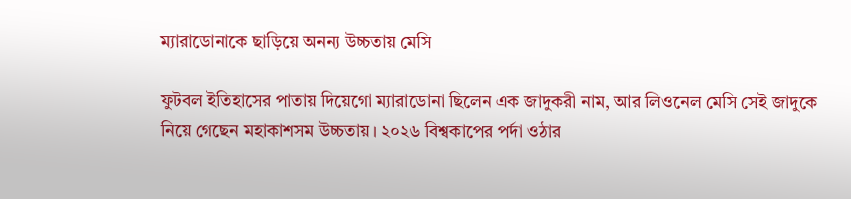ম্যারাডোনাকে ছাড়িয়ে অনন্য উচ্চতায় মেসি

ফুটবল ইতিহাসের পাতায় দিয়েগো ম্যারাডোনা ছিলেন এক জাদুকরী নাম, আর লিওনেল মেসি সেই জাদুকে নিয়ে গেছেন মহাকাশসম উচ্চতায়। ২০২৬ বিশ্বকাপের পর্দা ওঠার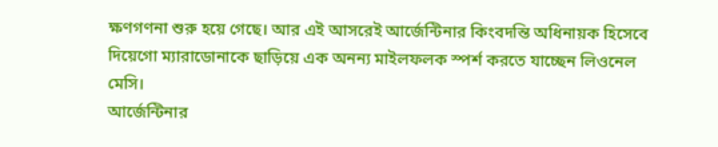ক্ষণগণনা শুরু হয়ে গেছে। আর এই আসরেই আর্জেন্টিনার কিংবদন্তি অধিনায়ক হিসেবে দিয়েগো ম্যারাডোনাকে ছাড়িয়ে এক অনন্য মাইলফলক স্পর্শ করতে যাচ্ছেন লিওনেল মেসি।
আর্জেন্টিনার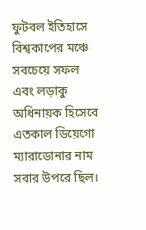ফুটবল ইতিহাসে বিশ্বকাপের মঞ্চে সবচেয়ে সফল এবং লড়াকু অধিনায়ক হিসেবে এতকাল ডিয়েগো ম্যারাডোনার নাম সবার উপরে ছিল।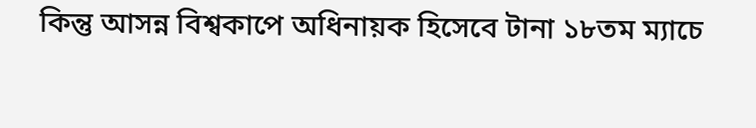কিন্তু আসন্ন বিশ্বকাপে অধিনায়ক হিসেবে টানা ১৮তম ম্যাচে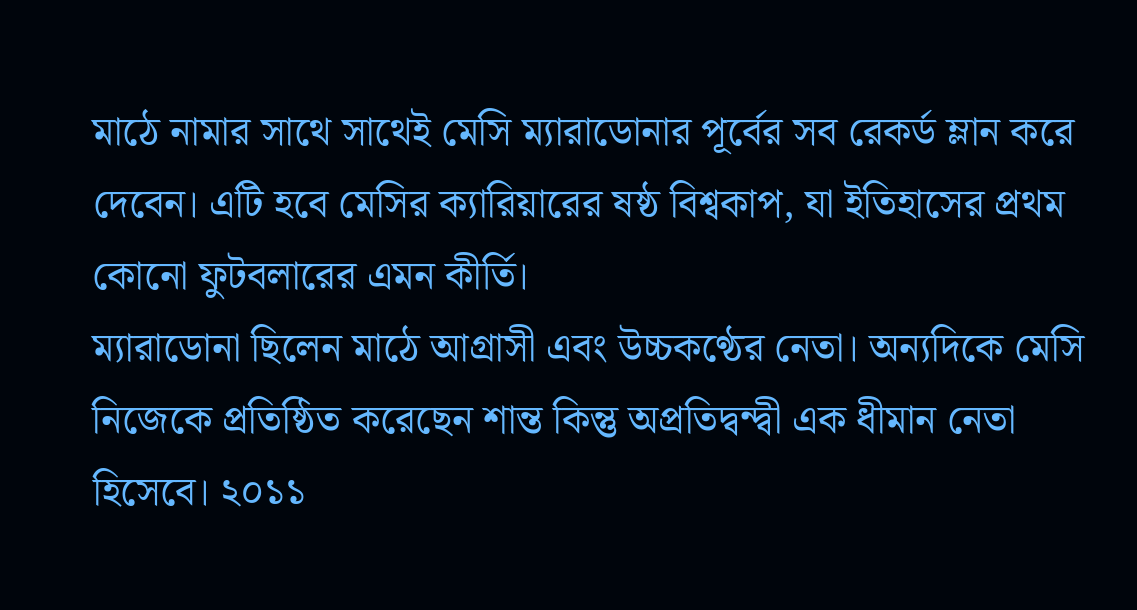মাঠে নামার সাথে সাথেই মেসি ম্যারাডোনার পূর্বের সব রেকর্ড ম্লান করে দেবেন। এটি হবে মেসির ক্যারিয়ারের ষষ্ঠ বিশ্বকাপ, যা ইতিহাসের প্রথম কোনো ফুটবলারের এমন কীর্তি।
ম্যারাডোনা ছিলেন মাঠে আগ্রাসী এবং উচ্চকণ্ঠের নেতা। অন্যদিকে মেসি নিজেকে প্রতিষ্ঠিত করেছেন শান্ত কিন্তু অপ্রতিদ্বন্দ্বী এক ধীমান নেতা হিসেবে। ২০১১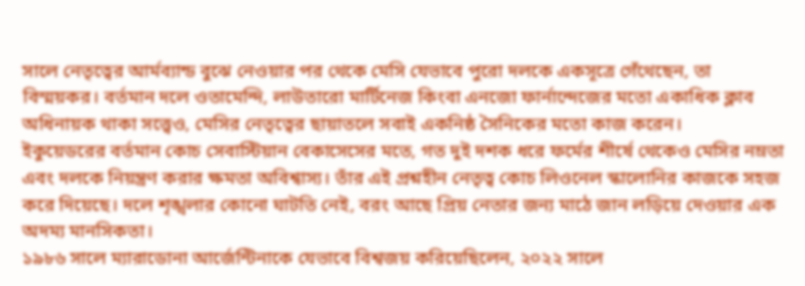সালে নেতৃত্বের আর্মব্যান্ড বুঝে নেওয়ার পর থেকে মেসি যেভাবে পুরো দলকে একসূত্রে গেঁথেছেন, তা বিস্ময়কর। বর্তমান দলে ওতামেন্দি, লাউতারো মার্টিনেজ কিংবা এনজো ফার্নান্দেজের মতো একাধিক ক্লাব অধিনায়ক থাকা সত্ত্বেও, মেসির নেতৃত্বের ছায়াতলে সবাই একনিষ্ঠ সৈনিকের মতো কাজ করেন।
ইকুয়েডরের বর্তমান কোচ সেবাস্টিয়ান বেকাসেসের মতে, গত দুই দশক ধরে ফর্মের শীর্ষে থেকেও মেসির নম্রতা এবং দলকে নিয়ন্ত্রণ করার ক্ষমতা অবিশ্বাস্য। তাঁর এই প্রশ্নহীন নেতৃত্ব কোচ লিওনেল স্কালোনির কাজকে সহজ করে দিয়েছে। দলে শৃঙ্খলার কোনো ঘাটতি নেই, বরং আছে প্রিয় নেতার জন্য মাঠে জান লড়িয়ে দেওয়ার এক অদম্য মানসিকতা।
১৯৮৬ সালে ম্যারাডোনা আর্জেন্টিনাকে যেভাবে বিশ্বজয় করিয়েছিলেন, ২০২২ সালে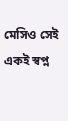মেসিও সেই একই স্বপ্ন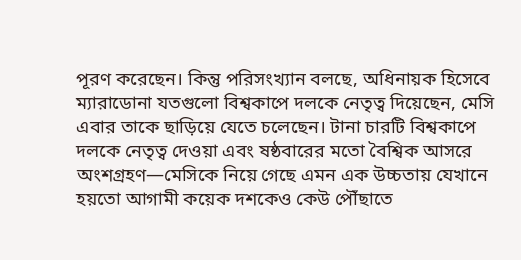পূরণ করেছেন। কিন্তু পরিসংখ্যান বলছে, অধিনায়ক হিসেবে ম্যারাডোনা যতগুলো বিশ্বকাপে দলকে নেতৃত্ব দিয়েছেন, মেসি এবার তাকে ছাড়িয়ে যেতে চলেছেন। টানা চারটি বিশ্বকাপে দলকে নেতৃত্ব দেওয়া এবং ষষ্ঠবারের মতো বৈশ্বিক আসরে অংশগ্রহণ—মেসিকে নিয়ে গেছে এমন এক উচ্চতায় যেখানে হয়তো আগামী কয়েক দশকেও কেউ পৌঁছাতে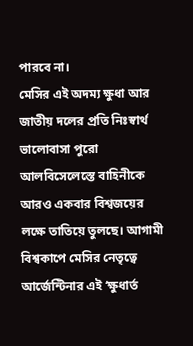পারবে না।
মেসির এই অদম্য ক্ষুধা আর জাতীয় দলের প্রতি নিঃস্বার্থ ভালোবাসা পুরো আলবিসেলেস্তে বাহিনীকে আরও একবার বিশ্বজয়ের লক্ষে তাতিয়ে তুলছে। আগামী বিশ্বকাপে মেসির নেতৃত্বে আর্জেন্টিনার এই ‘ক্ষুধার্ত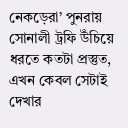নেকড়েরা’ পুনরায় সোনালী ট্রফি উঁচিয়ে ধরতে কতটা প্রস্তুত, এখন কেবল সেটাই দেখার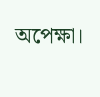অপেক্ষা।